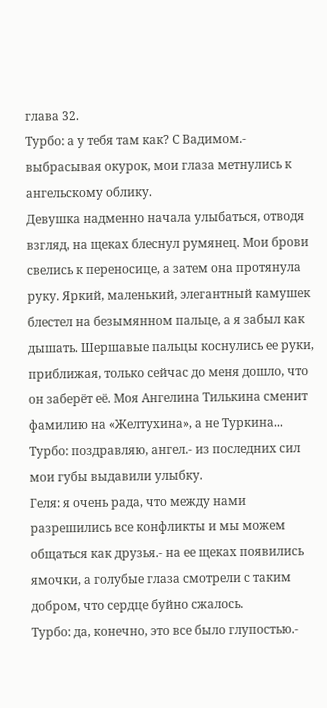глава 32.
Турбо: а у тебя там как? С Вадимом.- выбрасывая окурок, мои глаза метнулись к ангельскому облику.
Девушка надменно начала улыбаться, отводя взгляд, на щеках блеснул румянец. Мои брови свелись к переносице, а затем она протянула руку. Яркий, маленький, элегантный камушек блестел на безымянном пальце, а я забыл как дышать. Шершавые пальцы коснулись ее руки, приближая, только сейчас до меня дошло, что он заберёт её. Моя Ангелина Тилькина сменит фамилию на «Желтухина», а не Туркина...
Турбо: поздравляю, ангел.- из последних сил мои губы выдавили улыбку.
Геля: я очень рада, что между нами разрешились все конфликты и мы можем общаться как друзья.- на ее щеках появились ямочки, а голубые глаза смотрели с таким добром, что сердце буйно сжалось.
Турбо: да, конечно, это все было глупостью.-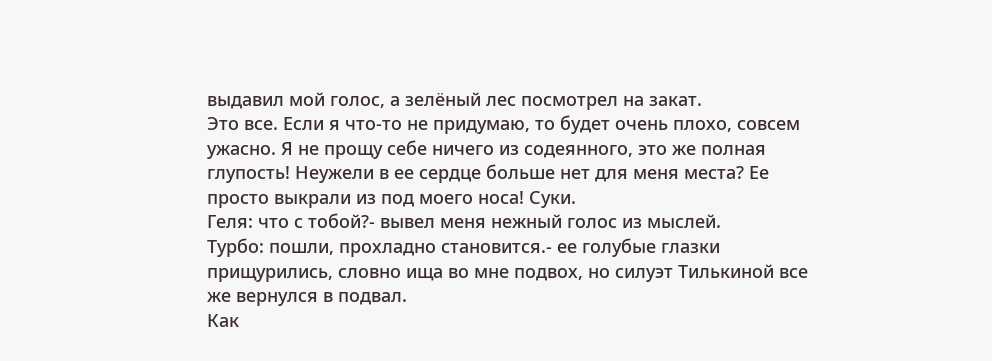выдавил мой голос, а зелёный лес посмотрел на закат.
Это все. Если я что-то не придумаю, то будет очень плохо, совсем ужасно. Я не прощу себе ничего из содеянного, это же полная глупость! Неужели в ее сердце больше нет для меня места? Ее просто выкрали из под моего носа! Суки.
Геля: что с тобой?- вывел меня нежный голос из мыслей.
Турбо: пошли, прохладно становится.- ее голубые глазки прищурились, словно ища во мне подвох, но силуэт Тилькиной все же вернулся в подвал.
Как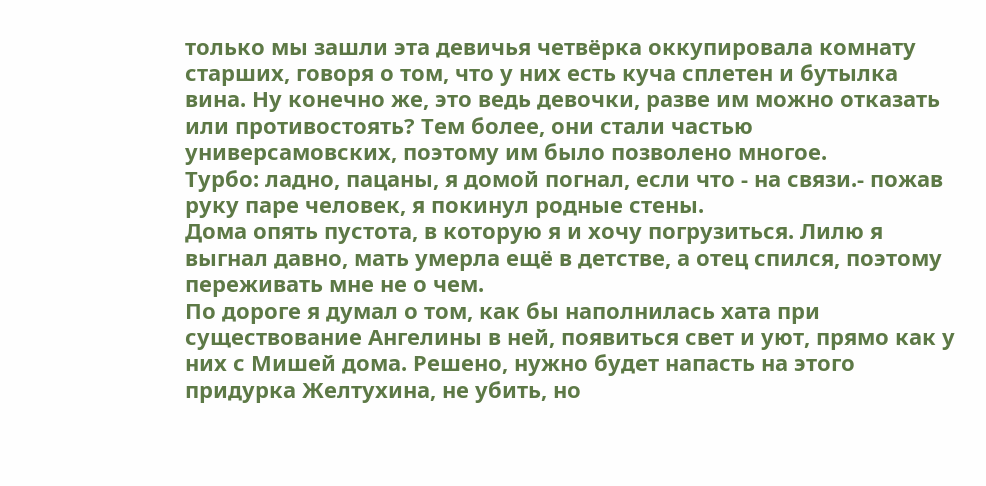только мы зашли эта девичья четвёрка оккупировала комнату старших, говоря о том, что у них есть куча сплетен и бутылка вина. Ну конечно же, это ведь девочки, разве им можно отказать или противостоять? Тем более, они стали частью универсамовских, поэтому им было позволено многое.
Турбо: ладно, пацаны, я домой погнал, если что - на связи.- пожав руку паре человек, я покинул родные стены.
Дома опять пустота, в которую я и хочу погрузиться. Лилю я выгнал давно, мать умерла ещё в детстве, а отец спился, поэтому переживать мне не о чем.
По дороге я думал о том, как бы наполнилась хата при существование Ангелины в ней, появиться свет и уют, прямо как у них с Мишей дома. Решено, нужно будет напасть на этого придурка Желтухина, не убить, но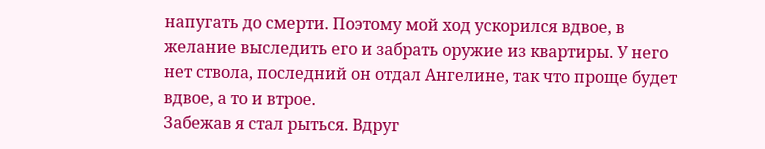напугать до смерти. Поэтому мой ход ускорился вдвое, в желание выследить его и забрать оружие из квартиры. У него нет ствола, последний он отдал Ангелине, так что проще будет вдвое, а то и втрое.
Забежав я стал рыться. Вдруг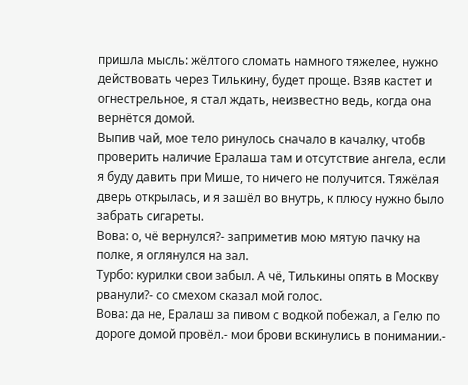пришла мысль: жёлтого сломать намного тяжелее, нужно действовать через Тилькину, будет проще. Взяв кастет и огнестрельное, я стал ждать, неизвестно ведь, когда она вернётся домой.
Выпив чай, мое тело ринулось сначало в качалку, чтобв проверить наличие Ералаша там и отсутствие ангела, если я буду давить при Мише, то ничего не получится. Тяжёлая дверь открылась, и я зашёл во внутрь, к плюсу нужно было забрать сигареты.
Вова: о, чё вернулся?- заприметив мою мятую пачку на полке, я оглянулся на зал.
Турбо: курилки свои забыл. А чё, Тилькины опять в Москву рванули?- со смехом сказал мой голос.
Вова: да не, Ералаш за пивом с водкой побежал, а Гелю по дороге домой провёл.- мои брови вскинулись в понимании.-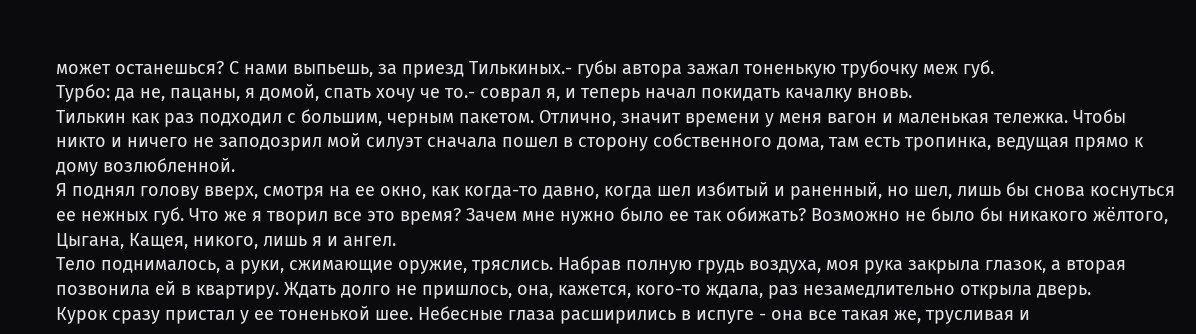может останешься? С нами выпьешь, за приезд Тилькиных.- губы автора зажал тоненькую трубочку меж губ.
Турбо: да не, пацаны, я домой, спать хочу че то.- соврал я, и теперь начал покидать качалку вновь.
Тилькин как раз подходил с большим, черным пакетом. Отлично, значит времени у меня вагон и маленькая тележка. Чтобы никто и ничего не заподозрил мой силуэт сначала пошел в сторону собственного дома, там есть тропинка, ведущая прямо к дому возлюбленной.
Я поднял голову вверх, смотря на ее окно, как когда-то давно, когда шел избитый и раненный, но шел, лишь бы снова коснуться ее нежных губ. Что же я творил все это время? Зачем мне нужно было ее так обижать? Возможно не было бы никакого жёлтого, Цыгана, Кащея, никого, лишь я и ангел.
Тело поднималось, а руки, сжимающие оружие, тряслись. Набрав полную грудь воздуха, моя рука закрыла глазок, а вторая позвонила ей в квартиру. Ждать долго не пришлось, она, кажется, кого-то ждала, раз незамедлительно открыла дверь.
Курок сразу пристал у ее тоненькой шее. Небесные глаза расширились в испуге - она все такая же, трусливая и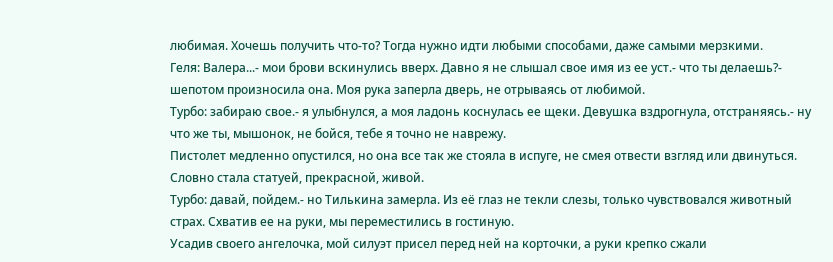любимая. Хочешь получить что-то? Тогда нужно идти любыми способами, даже самыми мерзкими.
Геля: Валера...- мои брови вскинулись вверх. Давно я не слышал свое имя из ее уст.- что ты делаешь?- шепотом произносила она. Моя рука заперла дверь, не отрываясь от любимой.
Турбо: забираю свое.- я улыбнулся, а моя ладонь коснулась ее щеки. Девушка вздрогнула, отстраняясь.- ну что же ты, мышонок, не бойся, тебе я точно не наврежу.
Пистолет медленно опустился, но она все так же стояла в испуге, не смея отвести взгляд или двинуться. Словно стала статуей, прекрасной, живой.
Турбо: давай, пойдем.- но Тилькина замерла. Из её глаз не текли слезы, только чувствовался животный страх. Схватив ее на руки, мы переместились в гостиную.
Усадив своего ангелочка, мой силуэт присел перед ней на корточки, а руки крепко сжали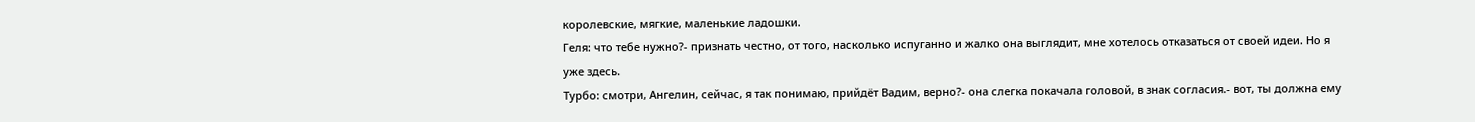королевские, мягкие, маленькие ладошки.
Геля: что тебе нужно?- признать честно, от того, насколько испуганно и жалко она выглядит, мне хотелось отказаться от своей идеи. Но я уже здесь.
Турбо: смотри, Ангелин, сейчас, я так понимаю, прийдёт Вадим, верно?- она слегка покачала головой, в знак согласия.- вот, ты должна ему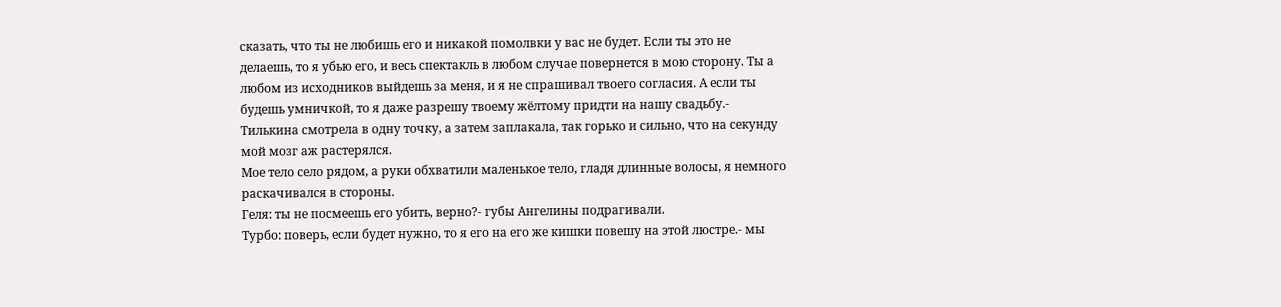сказать, что ты не любишь его и никакой помолвки у вас не будет. Если ты это не делаешь, то я убью его, и весь спектакль в любом случае повернется в мою сторону. Ты а любом из исходников выйдешь за меня, и я не спрашивал твоего согласия. А если ты будешь умничкой, то я даже разрешу твоему жёлтому придти на нашу свадьбу.- Тилькина смотрела в одну точку, а затем заплакала, так горько и сильно, что на секунду мой мозг аж растерялся.
Мое тело село рядом, а руки обхватили маленькое тело, гладя длинные волосы, я немного раскачивался в стороны.
Геля: ты не посмеешь его убить, верно?- губы Ангелины подрагивали.
Турбо: поверь, если будет нужно, то я его на его же кишки повешу на этой люстре.- мы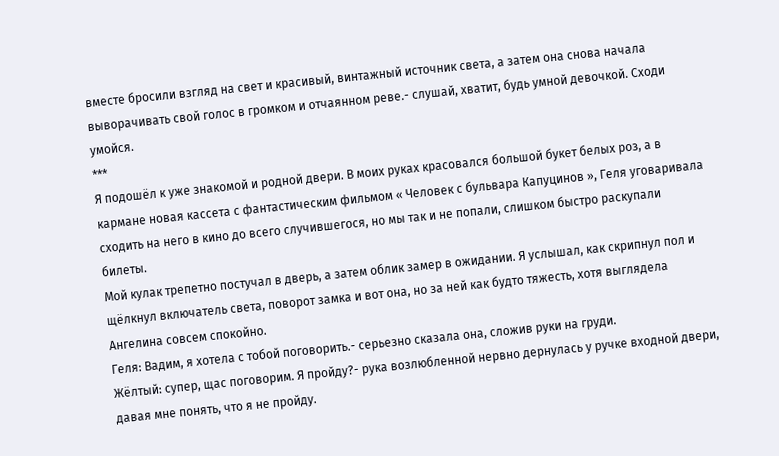вместе бросили взгляд на свет и красивый, винтажный источник света, а затем она снова начала выворачивать свой голос в громком и отчаянном реве.- слушай, хватит, будь умной девочкой. Сходи умойся.
***
Я подошёл к уже знакомой и родной двери. В моих руках красовался большой букет белых роз, а в кармане новая кассета с фантастическим фильмом « Человек с бульвара Капуцинов », Геля уговаривала сходить на него в кино до всего случившегося, но мы так и не попали, слишком быстро раскупали билеты.
Мой кулак трепетно постучал в дверь, а затем облик замер в ожидании. Я услышал, как скрипнул пол и щёлкнул включатель света, поворот замка и вот она, но за ней как будто тяжесть, хотя выглядела Ангелина совсем спокойно.
Геля: Вадим, я хотела с тобой поговорить.- серьезно сказала она, сложив руки на груди.
Жёлтый: супер, щас поговорим. Я пройду?- рука возлюбленной нервно дернулась у ручке входной двери, давая мне понять, что я не пройду.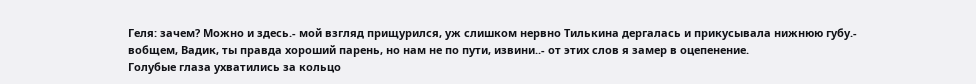Геля: зачем? Можно и здесь.- мой взгляд прищурился, уж слишком нервно Тилькина дергалась и прикусывала нижнюю губу.- вобщем, Вадик, ты правда хороший парень, но нам не по пути, извини..- от этих слов я замер в оцепенение.
Голубые глаза ухватились за кольцо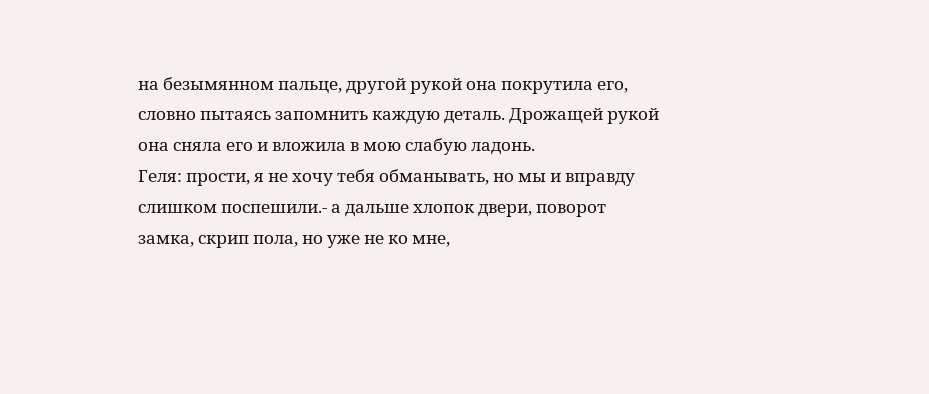на безымянном пальце, другой рукой она покрутила его, словно пытаясь запомнить каждую деталь. Дрожащей рукой она сняла его и вложила в мою слабую ладонь.
Геля: прости, я не хочу тебя обманывать, но мы и вправду слишком поспешили.- а дальше хлопок двери, поворот замка, скрип пола, но уже не ко мне,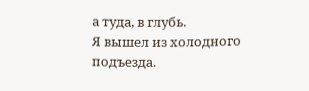а туда, в глубь.
Я вышел из холодного подъезда.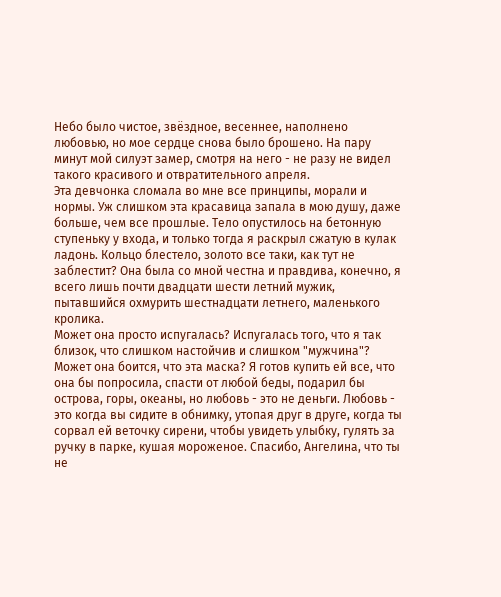Небо было чистое, звёздное, весеннее, наполнено любовью, но мое сердце снова было брошено. На пару минут мой силуэт замер, смотря на него - не разу не видел такого красивого и отвратительного апреля.
Эта девчонка сломала во мне все принципы, морали и нормы. Уж слишком эта красавица запала в мою душу, даже больше, чем все прошлые. Тело опустилось на бетонную ступеньку у входа, и только тогда я раскрыл сжатую в кулак ладонь. Кольцо блестело, золото все таки, как тут не заблестит? Она была со мной честна и правдива, конечно, я всего лишь почти двадцати шести летний мужик, пытавшийся охмурить шестнадцати летнего, маленького кролика.
Может она просто испугалась? Испугалась того, что я так близок, что слишком настойчив и слишком "мужчина"? Может она боится, что эта маска? Я готов купить ей все, что она бы попросила, спасти от любой беды, подарил бы острова, горы, океаны, но любовь - это не деньги. Любовь - это когда вы сидите в обнимку, утопая друг в друге, когда ты сорвал ей веточку сирени, чтобы увидеть улыбку, гулять за ручку в парке, кушая мороженое. Спасибо, Ангелина, что ты не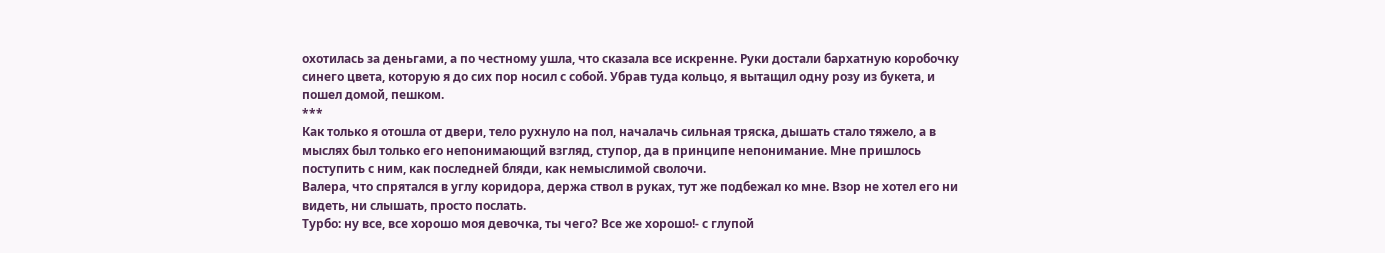охотилась за деньгами, а по честному ушла, что сказала все искренне. Руки достали бархатную коробочку синего цвета, которую я до сих пор носил с собой. Убрав туда кольцо, я вытащил одну розу из букета, и пошел домой, пешком.
***
Как только я отошла от двери, тело рухнуло на пол, началачь сильная тряска, дышать стало тяжело, а в мыслях был только его непонимающий взгляд, ступор, да в принципе непонимание. Мне пришлось поступить с ним, как последней бляди, как немыслимой сволочи.
Валера, что спрятался в углу коридора, держа ствол в руках, тут же подбежал ко мне. Взор не хотел его ни видеть, ни слышать, просто послать.
Турбо: ну все, все хорошо моя девочка, ты чего? Все же хорошо!- с глупой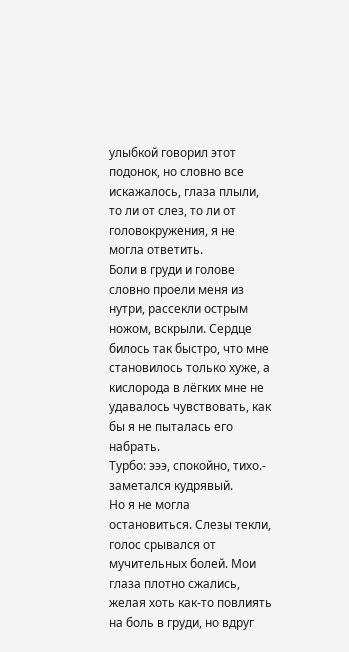улыбкой говорил этот подонок, но словно все искажалось, глаза плыли, то ли от слез, то ли от головокружения, я не могла ответить.
Боли в груди и голове словно проели меня из нутри, рассекли острым ножом, вскрыли. Сердце билось так быстро, что мне становилось только хуже, а кислорода в лёгких мне не удавалось чувствовать, как бы я не пыталась его набрать.
Турбо: эээ, спокойно, тихо.- заметался кудрявый.
Но я не могла остановиться. Слезы текли, голос срывался от мучительных болей. Мои глаза плотно сжались, желая хоть как-то повлиять на боль в груди, но вдруг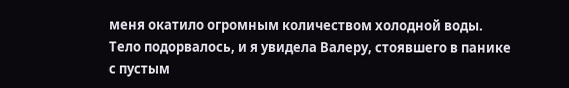меня окатило огромным количеством холодной воды. Тело подорвалось, и я увидела Валеру, стоявшего в панике с пустым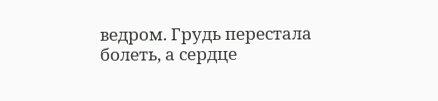ведром. Грудь перестала болеть, а сердце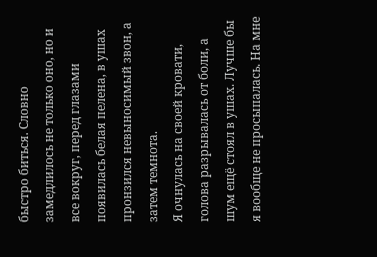быстро биться. Словно замедлилось не только оно, но и все вокруг, перед глазами появилась белая пелена, в ушах пронзился невыносимый звон, а затем темнота.
Я очнулась на своей кровати, голова разрывалась от боли, а шум ещё стоял в ушах. Лучше бы я вообще не просыпалась. На мне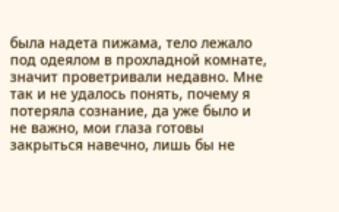была надета пижама, тело лежало под одеялом в прохладной комнате, значит проветривали недавно. Мне так и не удалось понять, почему я потеряла сознание, да уже было и не важно, мои глаза готовы закрыться навечно, лишь бы не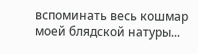вспоминать весь кошмар моей блядской натуры...